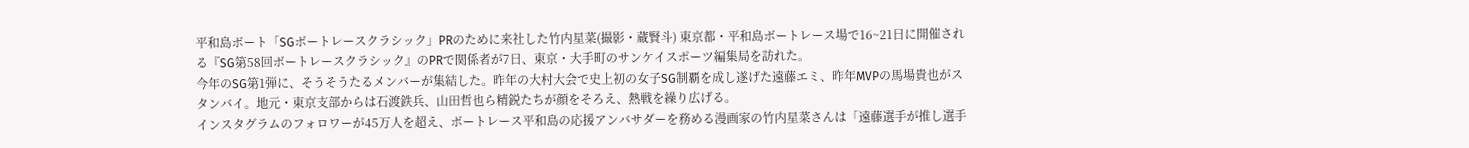平和島ボート「SGボートレースクラシック」PRのために来社した竹内星菜(撮影・蔵賢斗) 東京都・平和島ボートレース場で16~21日に開催される『SG第58回ボートレースクラシック』のPRで関係者が7日、東京・大手町のサンケイスポーツ編集局を訪れた。
今年のSG第1弾に、そうそうたるメンバーが集結した。昨年の大村大会で史上初の女子SG制覇を成し遂げた遠藤エミ、昨年MVPの馬場貴也がスタンバイ。地元・東京支部からは石渡鉄兵、山田哲也ら精鋭たちが顔をそろえ、熱戦を繰り広げる。
インスタグラムのフォロワーが45万人を超え、ボートレース平和島の応援アンバサダーを務める漫画家の竹内星菜さんは「遠藤選手が推し選手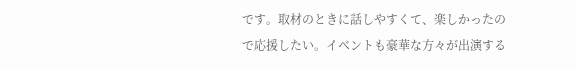です。取材のときに話しやすくて、楽しかったので応援したい。イベントも豪華な方々が出演する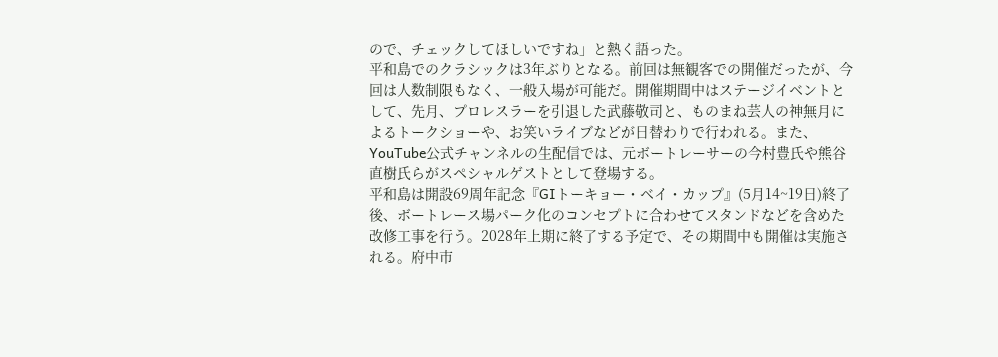ので、チェックしてほしいですね」と熱く語った。
平和島でのクラシックは3年ぶりとなる。前回は無観客での開催だったが、今回は人数制限もなく、一般入場が可能だ。開催期間中はステージイベントとして、先月、プロレスラーを引退した武藤敬司と、ものまね芸人の神無月によるトークショーや、お笑いライブなどが日替わりで行われる。また、YouTube公式チャンネルの生配信では、元ボートレーサーの今村豊氏や熊谷直樹氏らがスペシャルゲストとして登場する。
平和島は開設69周年記念『GⅠトーキョー・ベイ・カップ』(5月14~19日)終了後、ボートレース場パーク化のコンセプトに合わせてスタンドなどを含めた改修工事を行う。2028年上期に終了する予定で、その期間中も開催は実施される。府中市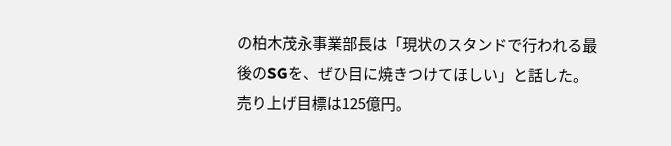の柏木茂永事業部長は「現状のスタンドで行われる最後のSGを、ぜひ目に焼きつけてほしい」と話した。売り上げ目標は125億円。